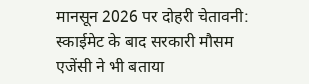मानसून 2026 पर दोहरी चेतावनी: स्काईमेट के बाद सरकारी मौसम एजेंसी ने भी बताया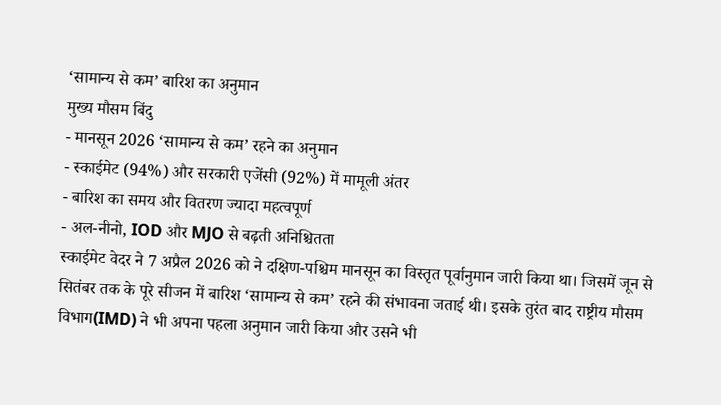‘सामान्य से कम’ बारिश का अनुमान
मुख्य मौसम बिंदु
- मानसून 2026 ‘सामान्य से कम’ रहने का अनुमान
- स्काईमेट (94%) और सरकारी एजेंसी (92%) में मामूली अंतर
- बारिश का समय और वितरण ज्यादा महत्वपूर्ण
- अल-नीनो, IOD और MJO से बढ़ती अनिश्चितता
स्काईमेट वेदर ने 7 अप्रैल 2026 को ने दक्षिण-पश्चिम मानसून का विस्तृत पूर्वानुमान जारी किया था। जिसमें जून से सितंबर तक के पूरे सीजन में बारिश ‘सामान्य से कम’ रहने की संभावना जताई थी। इसके तुरंत बाद राष्ट्रीय मौसम विभाग(IMD) ने भी अपना पहला अनुमान जारी किया और उसने भी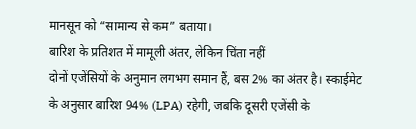मानसून को “सामान्य से कम” बताया।
बारिश के प्रतिशत में मामूली अंतर, लेकिन चिंता नहीं
दोनों एजेंसियों के अनुमान लगभग समान हैं, बस 2% का अंतर है। स्काईमेट के अनुसार बारिश 94% (LPA) रहेगी, जबकि दूसरी एजेंसी के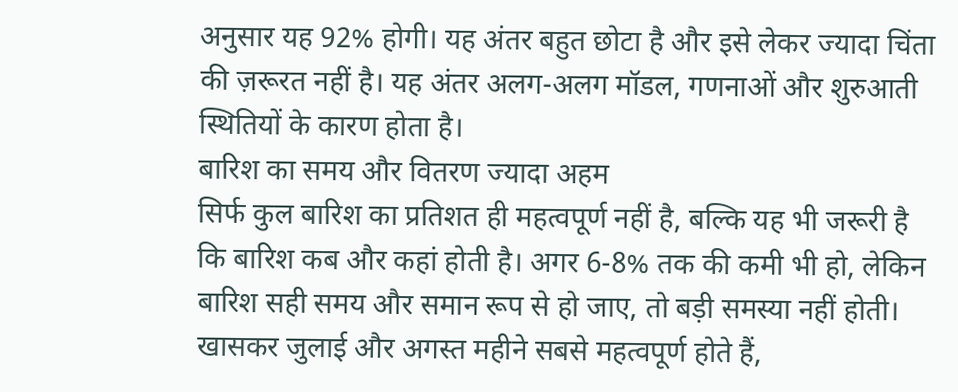अनुसार यह 92% होगी। यह अंतर बहुत छोटा है और इसे लेकर ज्यादा चिंता की ज़रूरत नहीं है। यह अंतर अलग-अलग मॉडल, गणनाओं और शुरुआती स्थितियों के कारण होता है।
बारिश का समय और वितरण ज्यादा अहम
सिर्फ कुल बारिश का प्रतिशत ही महत्वपूर्ण नहीं है, बल्कि यह भी जरूरी है कि बारिश कब और कहां होती है। अगर 6-8% तक की कमी भी हो, लेकिन बारिश सही समय और समान रूप से हो जाए, तो बड़ी समस्या नहीं होती। खासकर जुलाई और अगस्त महीने सबसे महत्वपूर्ण होते हैं,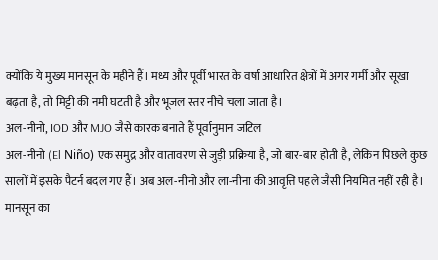क्योंकि ये मुख्य मानसून के महीने हैं। मध्य और पूर्वी भारत के वर्षा आधारित क्षेत्रों में अगर गर्मी और सूखा बढ़ता है, तो मिट्टी की नमी घटती है और भूजल स्तर नीचे चला जाता है।
अल-नीनो, IOD और MJO जैसे कारक बनाते हैं पूर्वानुमान जटिल
अल-नीनो (El Niño) एक समुद्र और वातावरण से जुड़ी प्रक्रिया है, जो बार-बार होती है, लेकिन पिछले कुछ सालों में इसके पैटर्न बदल गए हैं। अब अल-नीनो और ला-नीना की आवृत्ति पहले जैसी नियमित नहीं रही है। मानसून का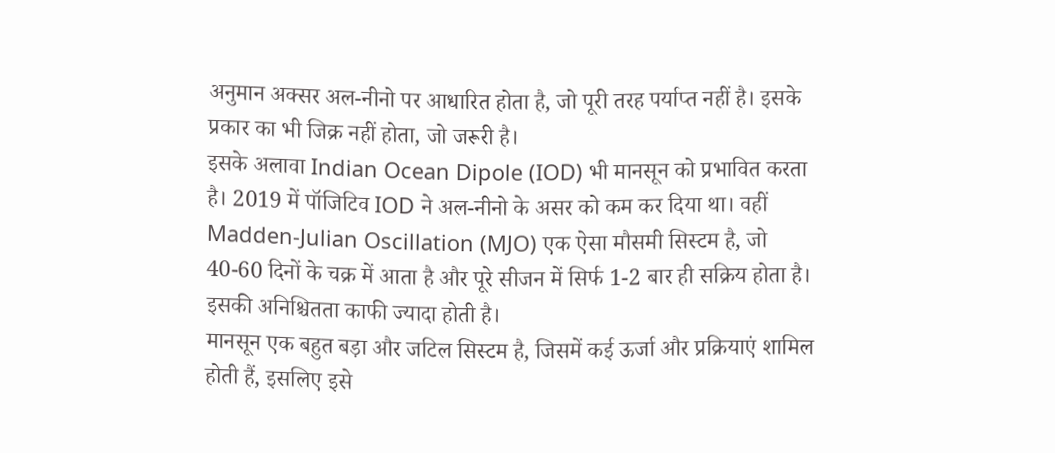अनुमान अक्सर अल-नीनो पर आधारित होता है, जो पूरी तरह पर्याप्त नहीं है। इसके प्रकार का भी जिक्र नहीं होता, जो जरूरी है।
इसके अलावा Indian Ocean Dipole (IOD) भी मानसून को प्रभावित करता है। 2019 में पॉजिटिव IOD ने अल-नीनो के असर को कम कर दिया था। वहीं Madden-Julian Oscillation (MJO) एक ऐसा मौसमी सिस्टम है, जो 40-60 दिनों के चक्र में आता है और पूरे सीजन में सिर्फ 1-2 बार ही सक्रिय होता है। इसकी अनिश्चितता काफी ज्यादा होती है।
मानसून एक बहुत बड़ा और जटिल सिस्टम है, जिसमें कई ऊर्जा और प्रक्रियाएं शामिल होती हैं, इसलिए इसे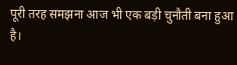पूरी तरह समझना आज भी एक बड़ी चुनौती बना हुआ है।